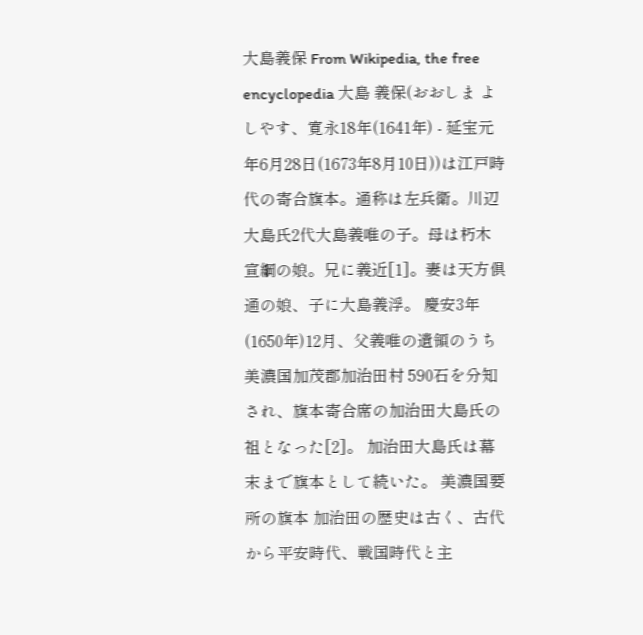大島義保 From Wikipedia, the free encyclopedia 大島 義保(おおしま よしやす、寛永18年(1641年) - 延宝元年6月28日(1673年8月10日))は江戸時代の寄合旗本。通称は左兵衛。川辺大島氏2代大島義唯の子。母は朽木宣綱の娘。兄に義近[1]。妻は天方倶通の娘、子に大島義浮。 慶安3年(1650年)12月、父義唯の遺領のうち美濃国加茂郡加治田村 590石を分知され、旗本寄合席の加治田大島氏の祖となった[2]。 加治田大島氏は幕末まで旗本として続いた。 美濃国要所の旗本 加治田の歴史は古く、古代から平安時代、戦国時代と主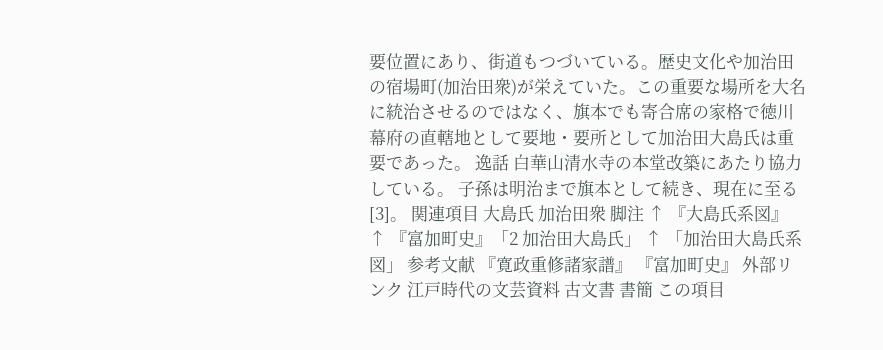要位置にあり、街道もつづいている。歴史文化や加治田の宿場町(加治田衆)が栄えていた。この重要な場所を大名に統治させるのではなく、旗本でも寄合席の家格で徳川幕府の直轄地として要地・要所として加治田大島氏は重要であった。 逸話 白華山清水寺の本堂改築にあたり協力している。 子孫は明治まで旗本として続き、現在に至る[3]。 関連項目 大島氏 加治田衆 脚注 ↑ 『大島氏系図』 ↑ 『富加町史』「2 加治田大島氏」 ↑ 「加治田大島氏系図」 参考文献 『寛政重修諸家譜』 『富加町史』 外部リンク 江戸時代の文芸資料 古文書 書簡 この項目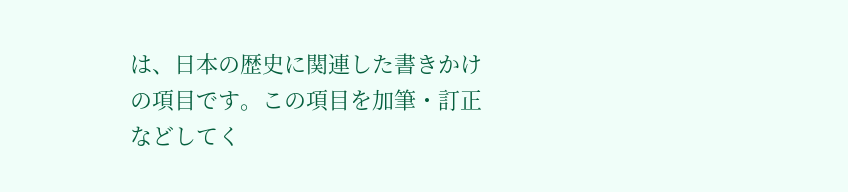は、日本の歴史に関連した書きかけの項目です。この項目を加筆・訂正などしてく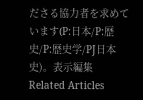ださる協力者を求めています(P:日本/P:歴史/P:歴史学/PJ日本史)。表示編集 Related Articles